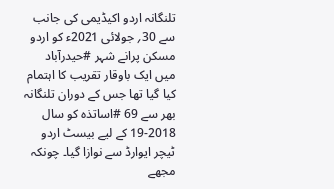تلنگانہ اردو اکیڈیمی کی جانب سے 30؍ جولائی 2021ء کو اردو مسکن پرانے شہر #حیدرآباد میں ایک باوقار تقریب کا اہتمام کیا گیا تھا جس کے دوران تلنگانہ بھر سے 69 #اساتذہ کو سال 2018-19 کے لیے بیسٹ اردو ٹیچر ایوارڈ سے نوازا گیا۔ چونکہ مجھے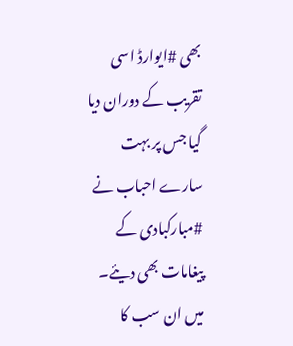بھی #ایوارڈ اسی تقریب کے دوران دیا گیا جس پر بہت سارے احباب نے #مبارکبادی کے پیغامات بھی دیئے۔ میں ان سب کا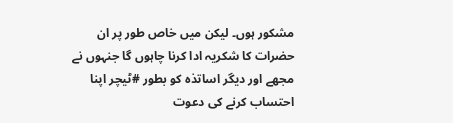مشکور ہوں۔ لیکن میں خاص طور پر ان حضرات کا شکریہ ادا کرنا چاہوں گا جنہوں نے مجھے اور دیگر اساتذہ کو بطور #ٹیچر اپنا احتساب کرنے کی دعوت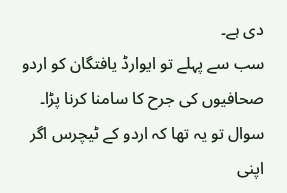دی ہے۔
سب سے پہلے تو ایوارڈ یافتگان کو اردو صحافیوں کی جرح کا سامنا کرنا پڑا۔ سوال تو یہ تھا کہ اردو کے ٹیچرس اگر اپنی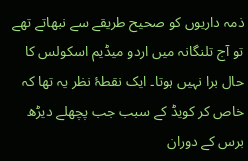ذمہ داریوں کو صحیح طریقے سے نبھاتے تھے تو آج تلنگانہ میں اردو میڈیم اسکولس کا حال برا نہیں ہوتا۔ ایک نقطۂ نظر یہ تھا کہ خاص کر کویڈ کے سبب جب پچھلے دیڑھ برس کے دوران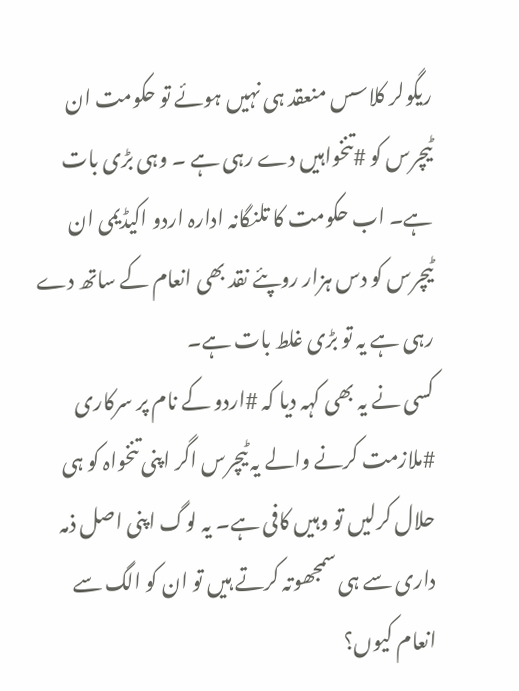ریگولر کلاسس منعقد ہی نہیں ہوئے تو حکومت ان ٹیچرس کو #تنخواہیں دے رہی ہے ۔ وہی بڑی بات ہے۔ اب حکومت کا تلنگانہ ادارہ اردو اکیڈیمی ان ٹیچرس کو دس ہزار روپئے نقد بھی انعام کے ساتھ دے رہی ہے یہ تو بڑی غلط بات ہے۔
کسی نے یہ بھی کہہ دیا کہ #اردو کے نام پر سرکاری #ملازمت کرنے والے یہ ٹیچرس اگر اپنی تنخواہ کو ہی حلال کرلیں تو وہیں کافی ہے۔ یہ لوگ اپنی اصل ذمہ داری سے ہی سمجھوتہ کرتے ہیں تو ان کو الگ سے انعام کیوں؟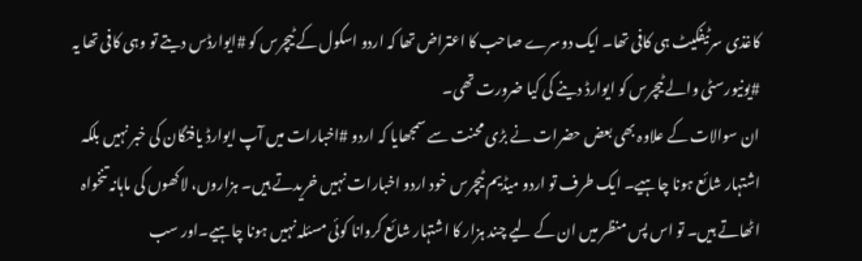کاغذی سرٹیفکیٹ ہی کافی تھا۔ ایک دوسرے صاحب کا اعتراض تھا کہ اردو اسکول کے ٹیچرس کو #ایوارڈس دیتے تو وہی کافی تھا یہ #یونیورسٹی والے ٹیچرس کو ایوارڈ دینے کی کیا ضرورت تھی۔
ان سوالات کے علاوہ بھی بعض حضرات نے بڑی محنت سے سمجھایا کہ اردو #اخبارات میں آپ ایوارڈ یافتگان کی خبر نہیں بلکہ اشتہار شائع ہونا چاہیے۔ ایک طرف تو اردو میڈیم ٹیچرس خود اردو اخبارات نہیں خریدتے ہیں۔ ہزاروں، لاکھوں کی ماہانہ تنخواہ اٹھاتے ہیں۔ تو اس پس منظر میں ان کے لیے چند ہزار کا اشتہار شائع کروانا کوئی مسئلہ نہیں ہونا چاہیے۔اور سب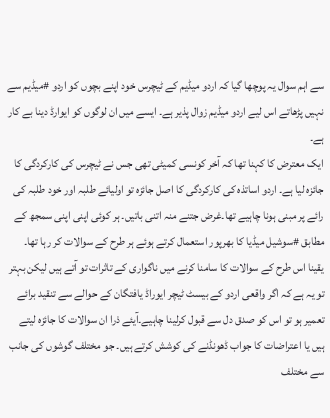سے اہم سوال یہ پوچھا گیا کہ اردو میڈیم کے ٹیچرس خود اپنے بچوں کو اردو #میڈیم سے نہیں پڑھاتے اس لیے اردو میڈیم زوال پذیر ہے۔ ایسے میں ان لوگوں کو ایوارڈ دینا بے کار ہے۔
ایک معترض کا کہنا تھا کہ آخر کونسی کمیٹی تھی جس نے ٹیچرس کی کارکردگی کا جائزہ لیا ہے۔ اردو اساتذہ کی کارکردگی کا اصل جائزہ تو اولیائے طلبہ اور خود طلبہ کی رائے پر مبنی ہونا چاہیے تھا۔غرض جتنے منہ اتنی باتیں۔ ہر کوئی اپنی اپنی سمجھ کے مطابق #سوشیل میڈیا کا بھرپور استعمال کرتے ہوئے ہر طرح کے سوالات کر رہا تھا۔
یقینا اس طرح کے سوالات کا سامنا کرنے میں ناگواری کے تاثرات تو آتے ہیں لیکن بہتر تو یہ ہے کہ اگر واقعی اردو کے بیسٹ ٹیچر ایوراڈ یافتگان کے حوالے سے تنقید برائے تعمیر ہو تو اس کو صدق دل سے قبول کرلینا چاہیے۔آیئے ذرا ان سوالات کا جائزہ لیتے ہیں یا اعتراضات کا جواب ڈھونڈنے کی کوشش کرتے ہیں۔ جو مختلف گوشوں کی جانب سے مختلف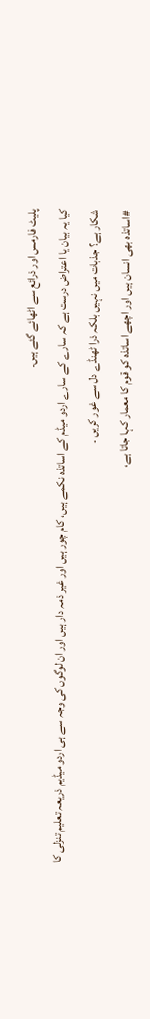پلیٹ فارمس اور ذرائع سے اٹھائے گئے ہیں۔
کیا یہ بیان یا اعتراض درست ہے کہ سارے کے سارے اردو میڈم کے اساتذہ نکمے ہیں، کام چور ہیں اور غیر ذمہ دار ہیں اور ان لوگوں کی وجہ سے ہی اردو میڈیم ذریعہ تعلیم تنزلی کا شکار ہے؟ جذبات میں نہیں بلکہ ذرا ٹھنڈے دل سے غور کریں ۔
#اساتذہ بھی انسان ہیں اور اچھے اساتذہ کو قوم کا معمار کہا جاتا ہے،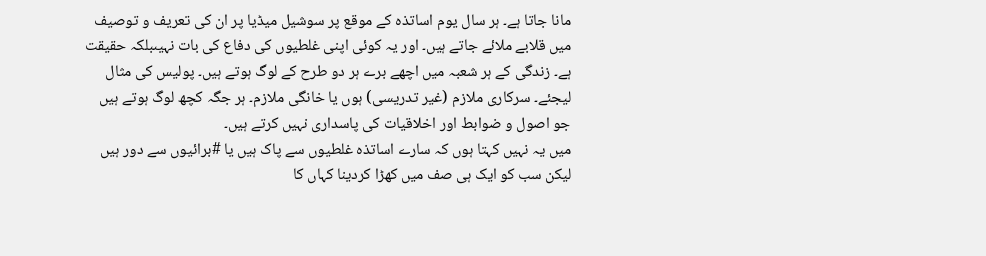مانا جاتا ہے۔ ہر سال یوم اساتذہ کے موقع پر سوشیل میڈیا پر ان کی تعریف و توصیف میں قلابے ملائے جاتے ہیں۔ اور یہ کوئی اپنی غلطیوں کی دفاع کی بات نہیںبلکہ حقیقت ہے۔ زندگی کے ہر شعبہ میں اچھے برے ہر دو طرح کے لوگ ہوتے ہیں۔ پولیس کی مثال لیجئے۔ سرکاری ملازم (غیر تدریسی) ہوں یا خانگی ملازم۔ ہر جگہ کچھ لوگ ہوتے ہیں جو اصول و ضوابط اور اخلاقیات کی پاسداری نہیں کرتے ہیں۔
میں یہ نہیں کہتا ہوں کہ سارے اساتذہ غلطیوں سے پاک ہیں یا #برائیوں سے دور ہیں لیکن سب کو ایک ہی صف میں کھڑا کردینا کہاں کا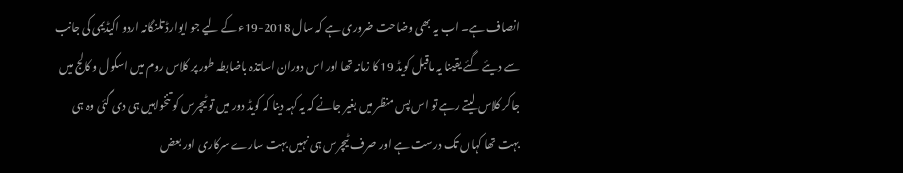انصاف ہے۔ اب یہ بھی وضاحت ضروری ہے کہ سال 2018-19ء کے لیے جو ایوارڈ تلنگانہ اردو اکیڈیمی کی جانب سے دیئے گئے یقینا یہ ماقبل کویڈ 19 کا زمانہ تھا اور اس دوران اساتذہ باضابطہ طور پر کلاس روم میں اسکول و کالج میں جاکر کلاس لیتے رہے تو اس پس منظر میں بغیر جانے کہ یہ کہہ دینا کہ کویڈ دور میں تو ٹیچرس کو تنخواہیں ہی دی گئی وہ ہی بہت تھا کہاں تک درست ہے اور صرف ٹیچرس ہی نہیں بہت سارے سرکاری اور بعض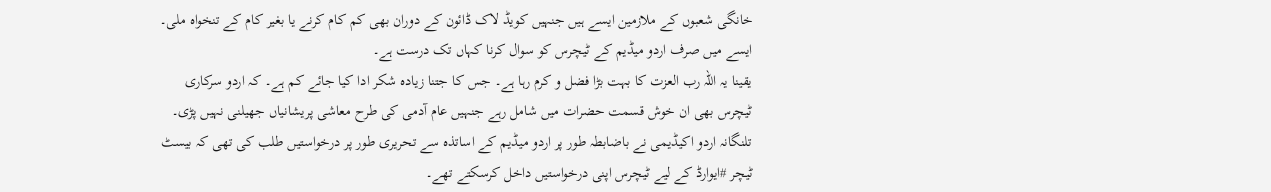خانگی شعبوں کے ملازمین ایسے ہیں جنہیں کویڈ لاک ڈائون کے دوران بھی کم کام کرنے یا بغیر کام کے تنخواہ ملی۔ ایسے میں صرف اردو میڈیم کے ٹیچرس کو سوال کرنا کہاں تک درست ہے۔
یقینا یہ اللہ رب العزت کا بہت بڑا فضل و کرم رہا ہے۔ جس کا جتنا زیادہ شکر ادا کیا جائے کم ہے۔ کہ اردو سرکاری ٹیچرس بھی ان خوش قسمت حضرات میں شامل رہے جنہیں عام آدمی کی طرح معاشی پریشانیاں جھیلنی نہیں پڑی۔ تلنگانہ اردو اکیڈیمی نے باضابطہ طور پر اردو میڈیم کے اساتذہ سے تحریری طور پر درخواستیں طلب کی تھی کہ بیسٹ ٹیچر #ایوارڈ کے لیے ٹیچرس اپنی درخواستیں داخل کرسکتے تھے۔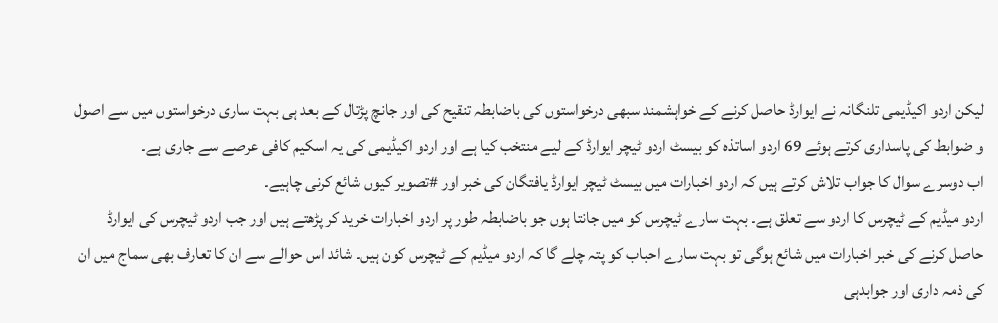لیکن اردو اکیڈیمی تلنگانہ نے ایوارڈ حاصل کرنے کے خواہشمند سبھی درخواستوں کی باضابطہ تنقیح کی اور جانچ پڑتال کے بعد ہی بہت ساری درخواستوں میں سے اصول و ضوابط کی پاسداری کرتے ہوئے 69 اردو اساتذہ کو بیسٹ اردو ٹیچر ایوارڈ کے لیے منتخب کیا ہے اور اردو اکیڈیمی کی یہ اسکیم کافی عرصے سے جاری ہے۔
اب دوسرے سوال کا جواب تلاش کرتے ہیں کہ اردو اخبارات میں بیسٹ ٹیچر ایوارڈ یافتگان کی خبر اور #تصویر کیوں شائع کرنی چاہیے۔
اردو میڈیم کے ٹیچرس کا اردو سے تعلق ہے۔ بہت سارے ٹیچرس کو میں جانتا ہوں جو باضابطہ طور پر اردو اخبارات خرید کر پڑھتے ہیں اور جب اردو ٹیچرس کی ایوارڈ حاصل کرنے کی خبر اخبارات میں شائع ہوگی تو بہت سارے احباب کو پتہ چلے گا کہ اردو میڈیم کے ٹیچرس کون ہیں۔ شائد اس حوالے سے ان کا تعارف بھی سماج میں ان کی ذمہ داری اور جوابدہی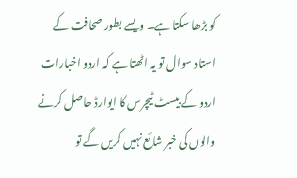کو بڑھا سکتا ہے۔ ویسے بطور صحافت کے استاد سوال تو یہ اٹھتا ہے کہ اردو اخبارات اردو کے بیسٹ ٹیچرس کا ایوارڈ حاصل کرنے والوں کی خبر شائع نہیں کریں گے تو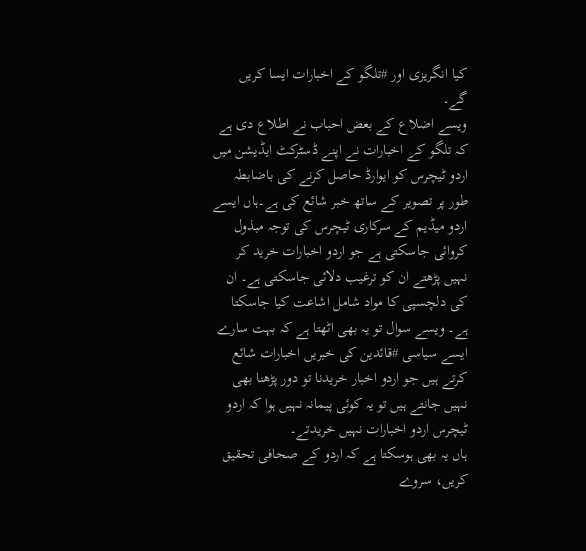کیا انگریزی اور #تلگو کے اخبارات ایسا کریں گے۔
ویسے اضلاع کے بعض احباب نے اطلاع دی ہے کہ تلگو کے اخبارات نے اپنے ڈسٹرکٹ ایڈیشن میں اردو ٹیچرس کو ایوارڈ حاصل کرنے کی باضابطہ طور پر تصویر کے ساتھ خبر شائع کی ہے۔ہاں ایسے اردو میڈیم کے سرکاری ٹیچرس کی توجہ مبذول کروائی جاسکتی ہے جو اردو اخبارات خرید کر نہیں پڑھتے ان کو ترغیب دلائی جاسکتی ہے۔ ان کی دلچسپی کا مواد شامل اشاعت کیا جاسکتا ہے۔ ویسے سوال تو یہ بھی اٹھتا ہے کہ بہت سارے ایسے سیاسی #قائدین کی خبریں اخبارات شائع کرتے ہیں جو اردو اخبار خریدنا تو دور پڑھنا بھی نہیں جانتے ہیں تو یہ کوئی پیمانہ نہیں ہوا کہ اردو ٹیچرس اردو اخبارات نہیں خریدتے۔
ہاں یہ بھی ہوسکتا ہے کہ اردو کے صحافی تحقیق کریں، سروے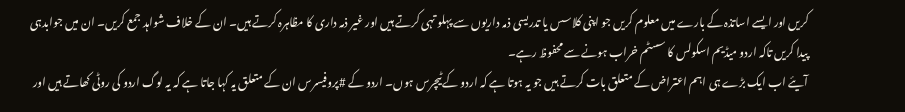کریں اور ایسے اساتذہ کے بارے میں معلوم کریں جو اپنی کلاسس یا تدریسی ذمہ داریوں سے پہلو تہی کرتے ہیں اور غیر ذمہ داری کا مظاہرہ کرتے ہیں۔ ان کے خلاف شواہد جمع کریں۔ ان میں جوابدہی پیدا کریں تاکہ اردو میڈیم اسکولس کا سسٹم خراب ہونے سے محفوظ رہے۔
آیئے اب ایک بڑے ہی اہم اعتراض کے متعلق بات کرتے ہیں جو یہ ہوتا ہے کہ اردو کے ٹیچرس ہوں۔ اردو کے #پروفیسرس ان کے متعلق یہ کہا جاتا ہے کہ یہ لوگ اردو کی روٹی کھاتے ہیں اور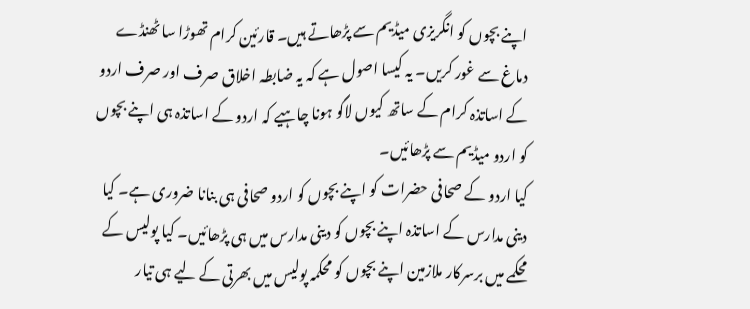اپنے بچوں کو انگریزی میڈیم سے پڑھاتے ہیں۔ قارئین کرام تھوڑا سا ٹھنڈے دماغ سے غور کریں۔ یہ کیسا اصول ہے کہ یہ ضابطہ اخلاق صرف اور صرف اردو کے اساتذہ کرام کے ساتھ کیوں لاگو ہونا چاہیے کہ اردو کے اساتذہ ہی اپنے بچوں کو اردو میڈیم سے پڑھائیں۔
کیا اردو کے صحافی حضرات کو اپنے بچوں کو اردو صحافی ہی بنانا ضروری ہے۔ کیا دینی مدارس کے اساتذہ اپنے بچوں کو دینی مدارس میں ہی پڑھائیں۔ کیا پولیس کے محکمے میں برسرکار ملازمین اپنے بچوں کو محکمہ پولیس میں بھرتی کے لیے ہی تیار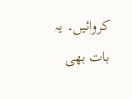کروائیں۔ یہ بات بھی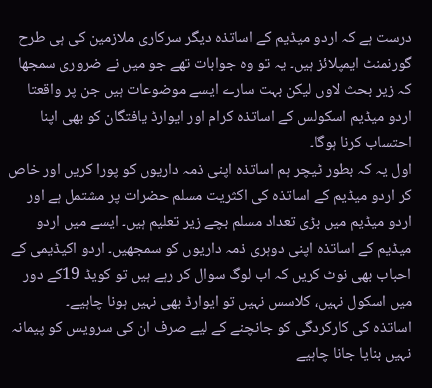درست ہے کہ اردو میڈیم کے اساتذہ دیگر سرکاری ملازمین کی ہی طرح گورنمنٹ ایمپلائز ہیں۔ یہ تو وہ جوابات تھے جو میں نے ضروری سمجھا کہ زیر بحث لاوں لیکن بہت سارے ایسے موضوعات ہیں جن پر واقعتا اردو میڈیم اسکولس کے اساتذہ کرام اور ایوارڈ یافتگان کو بھی اپنا احتساب کرنا ہوگا۔
اول یہ کہ بطور ٹیچر ہم اساتذہ اپنی ذمہ داریوں کو پورا کریں اور خاص کر اردو میڈیم کے اساتذہ کی اکثریت مسلم حضرات پر مشتمل ہے اور اردو میڈیم میں بڑی تعداد مسلم بچے زیر تعلیم ہیں۔ ایسے میں اردو میڈیم کے اساتذہ اپنی دوہری ذمہ داریوں کو سمجھیں۔ اردو اکیڈیمی کے احباب بھی نوٹ کریں کہ اب لوگ سوال کر رہے ہیں تو کویڈ 19کے دور میں اسکول نہیں، کلاسس نہیں تو ایوارڈ بھی نہیں ہونا چاہیے۔
اساتذہ کی کارکردگی کو جانچنے کے لیے صرف ان کی سرویس کو پیمانہ نہیں بنایا جانا چاہیے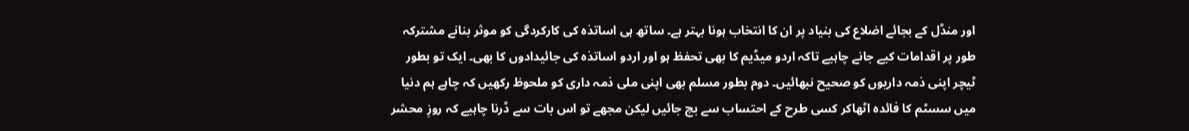اور منڈل کے بجائے اضلاع کی بنیاد پر ان کا انتخاب ہونا بہتر ہے۔ ساتھ ہی اساتذہ کی کارکردگی کو موثر بنانے مشترکہ طور پر اقدامات کیے جانے چاہیے تاکہ اردو میڈیم کا بھی تحفظ ہو اور اردو اساتذہ کی جائیدادوں کا بھی۔ ایک تو بطور ٹیچر اپنی ذمہ داریوں کو صحیح نبھائیں۔ دوم بطور مسلم بھی اپنی ملی ذمہ داری کو ملحوظ رکھیں کہ چاہے ہم دنیا میں سسٹم کا فائدہ اٹھاکر کسی طرح کے احتساب سے بچ جائیں لیکن مجھے تو اس بات سے ڈرنا چاہیے کہ روزِ محشر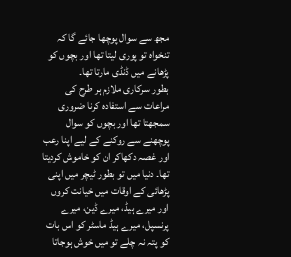مجھ سے سوال پوچھا جائے گا کہ تنخواہ تو پوری لیتا تھا اور بچوں کو پڑھانے میں ڈنڈی مارتا تھا۔
بطور سرکاری ملازم ہر طرح کی مراعات سے استفادہ کرنا ضروری سمجھتا تھا اور بچوں کو سوال پوچھنے سے روکنے کے لیے اپنا رعب اور غصہ دکھاکر ان کو خاموش کردیتا تھا۔ دنیا میں تو بطور ٹیچر میں اپنی پڑھائی کے اوقات میں خیانت کروں اور میرے ہیڈ، میرے ڈین، میرے پرنسپل، میرے ہیڈ ماسٹر کو اس بات کو پتہ نہ چلے تو میں خوش ہوجاتا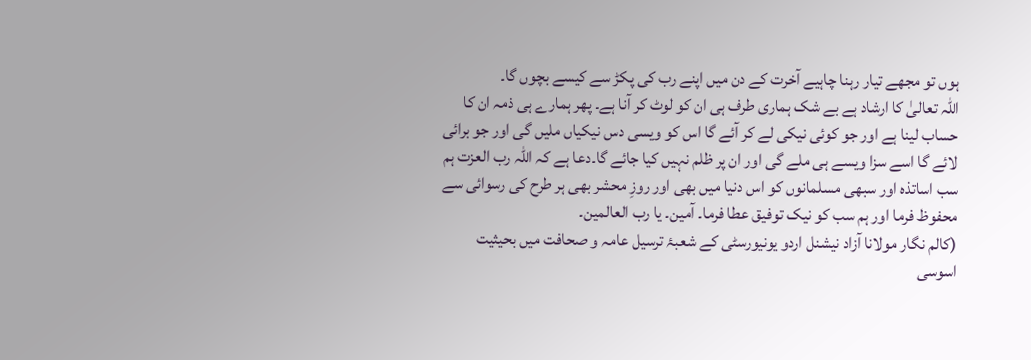ہوں تو مجھے تیار رہنا چاہیے آخرت کے دن میں اپنے رب کی پکڑ سے کیسے بچوں گا۔
اللہ تعالیٰ کا ارشاد ہے بے شک ہماری طرف ہی ان کو لوٹ کر آنا ہے۔ پھر ہمارے ہی ذمہ ان کا حساب لینا ہے اور جو کوئی نیکی لے کر آئے گا اس کو ویسی دس نیکیاں ملیں گی اور جو برائی لائے گا اسے سزا ویسے ہی ملے گی اور ان پر ظلم نہیں کیا جائے گا۔دعا ہے کہ اللہ رب العزت ہم سب اساتذہ اور سبھی مسلمانوں کو اس دنیا میں بھی اور روزِ محشر بھی ہر طرح کی رسوائی سے محفوظ فرما اور ہم سب کو نیک توفیق عطا فرما۔ آمین۔ یا رب العالمین۔
(کالم نگار مولانا آزاد نیشنل اردو یونیورسٹی کے شعبۂ ترسیل عامہ و صحافت میں بحیثیت اسوسی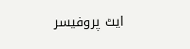ایٹ پروفیسر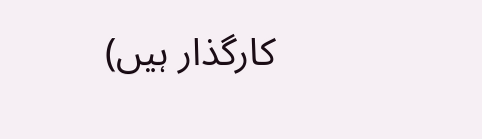کارگذار ہیں)